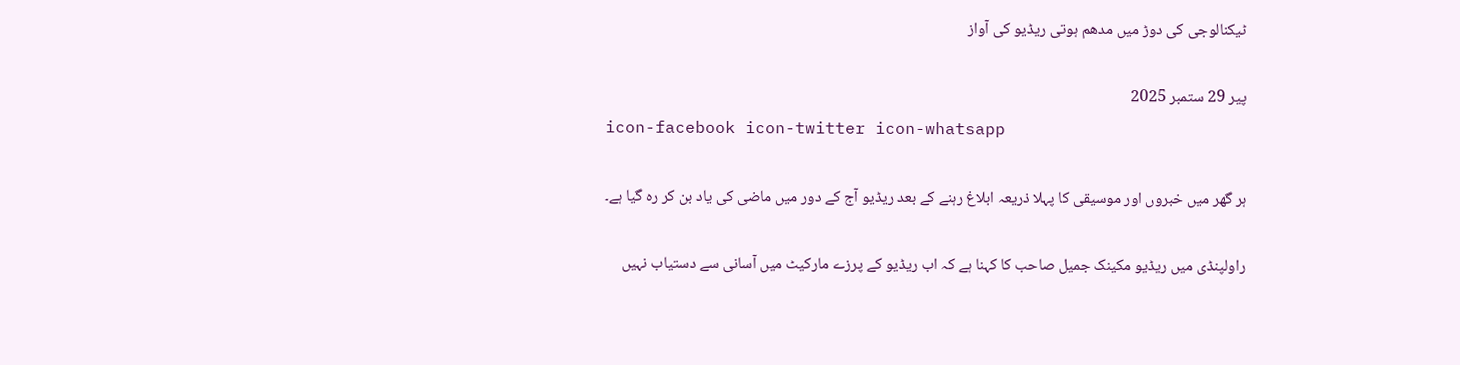ٹیکنالوجی کی دوڑ میں مدھم ہوتی ریڈیو کی آواز

پیر 29 ستمبر 2025
icon-facebook icon-twitter icon-whatsapp

ہر گھر میں خبروں اور موسیقی کا پہلا ذریعہ ابلاغ رہنے کے بعد ریڈیو آج کے دور میں ماضی کی یاد بن کر رہ گیا ہے۔

راولپنڈی میں ریڈیو مکینک جمیل صاحب کا کہنا ہے کہ اب ریڈیو کے پرزے مارکیٹ میں آسانی سے دستیاب نہیں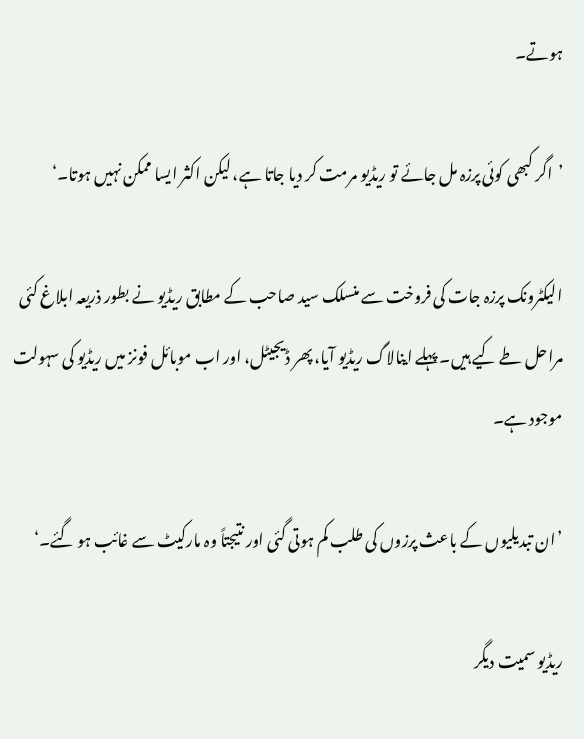ہوتے۔

’اگر کبھی کوئی پرزہ مل جائے تو ریڈیو مرمت کر دیا جاتا ہے، لیکن اکثر ایسا ممکن نہیں ہوتا۔‘

الیکٹرونک پرزہ جات کی فروخت سے منسلک سید صاحب کے مطابق ریڈیو نے بطور ذریعہ ابلاغ کئی مراحل طے کیے ہیں۔ پہلے اینالاگ ریڈیو آیا، پھر ڈیجیٹل، اور اب موبائل فونز میں ریڈیو کی سہولت موجود ہے۔

’ان تبدیلیوں کے باعث پرزوں کی طلب کم ہوتی گئی اور نتیجتاً وہ مارکیٹ سے غائب ہو گئے۔‘

ریڈیو سمیت دیگر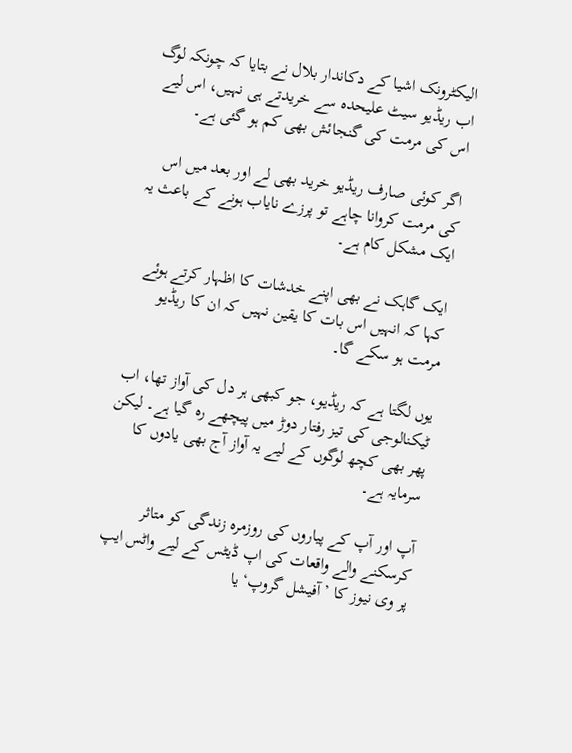الیکٹرونک اشیا کے دکاندار بلال نے بتایا کہ چونکہ لوگ اب ریڈیو سیٹ علیحدہ سے خریدتے ہی نہیں، اس لیے اس کی مرمت کی گنجائش بھی کم ہو گئی ہے۔

اگر کوئی صارف ریڈیو خرید بھی لے اور بعد میں اس کی مرمت کروانا چاہے تو پرزے نایاب ہونے کے باعث یہ ایک مشکل کام ہے۔

ایک گاہک نے بھی اپنے خدشات کا اظہار کرتے ہوئے کہا کہ انہیں اس بات کا یقین نہیں کہ ان کا ریڈیو مرمت ہو سکے گا۔

یوں لگتا ہے کہ ریڈیو، جو کبھی ہر دل کی آواز تھا، اب ٹیکنالوجی کی تیز رفتار دوڑ میں پیچھے رہ گیا ہے۔ لیکن پھر بھی کچھ لوگوں کے لیے یہ آواز آج بھی یادوں کا سرمایہ ہے۔

آپ اور آپ کے پیاروں کی روزمرہ زندگی کو متاثر کرسکنے والے واقعات کی اپ ڈیٹس کے لیے واٹس ایپ پر وی نیوز کا ’آفیشل گروپ‘ یا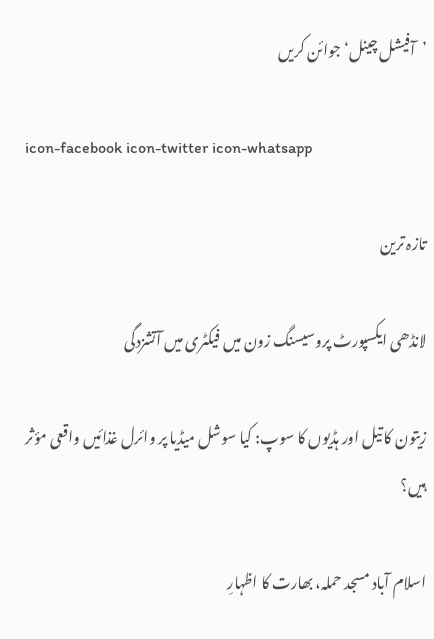’آفیشل چینل‘ جوائن کریں

icon-facebook icon-twitter icon-whatsapp

تازہ ترین

لانڈھی ایکسپورٹ پروسیسنگ زون میں فیکٹری میں آتشزدگی

زیتون کا تیل اور ہڈیوں کا سوپ: کیا سوشل میڈیا پر وائرل غذائیں واقعی مؤثر ہیں؟

اسلام آباد مسجد حملہ، بھارت کا اظہارِ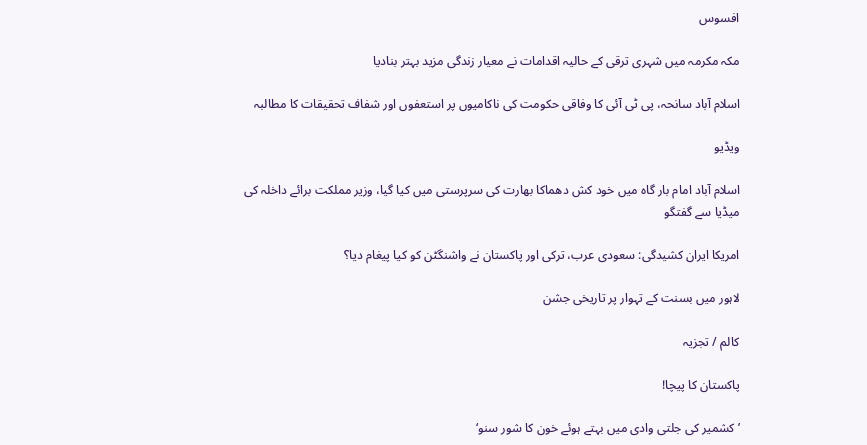افسوس

مکہ مکرمہ میں شہری ترقی کے حالیہ اقدامات نے معیار زندگی مزید بہتر بنادیا

اسلام آباد سانحہ، پی ٹی آئی کا وفاقی حکومت کی ناکامیوں پر استعفوں اور شفاف تحقیقات کا مطالبہ

ویڈیو

اسلام آباد امام بار گاہ میں خود کش دھماکا بھارت کی سرپرستی میں کیا گیا، وزیر مملکت برائے داخلہ کی میڈیا سے گفتگو

امریکا ایران کشیدگی: سعودی عرب، ترکی اور پاکستان نے واشنگٹن کو کیا پیغام دیا؟

لاہور میں بسنت کے تہوار پر تاریخی جشن

کالم / تجزیہ

پاکستان کا پیچا!

’کشمیر کی جلتی وادی میں بہتے ہوئے خون کا شور سنو‘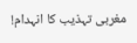مغربی تہذیب کا انہدام!